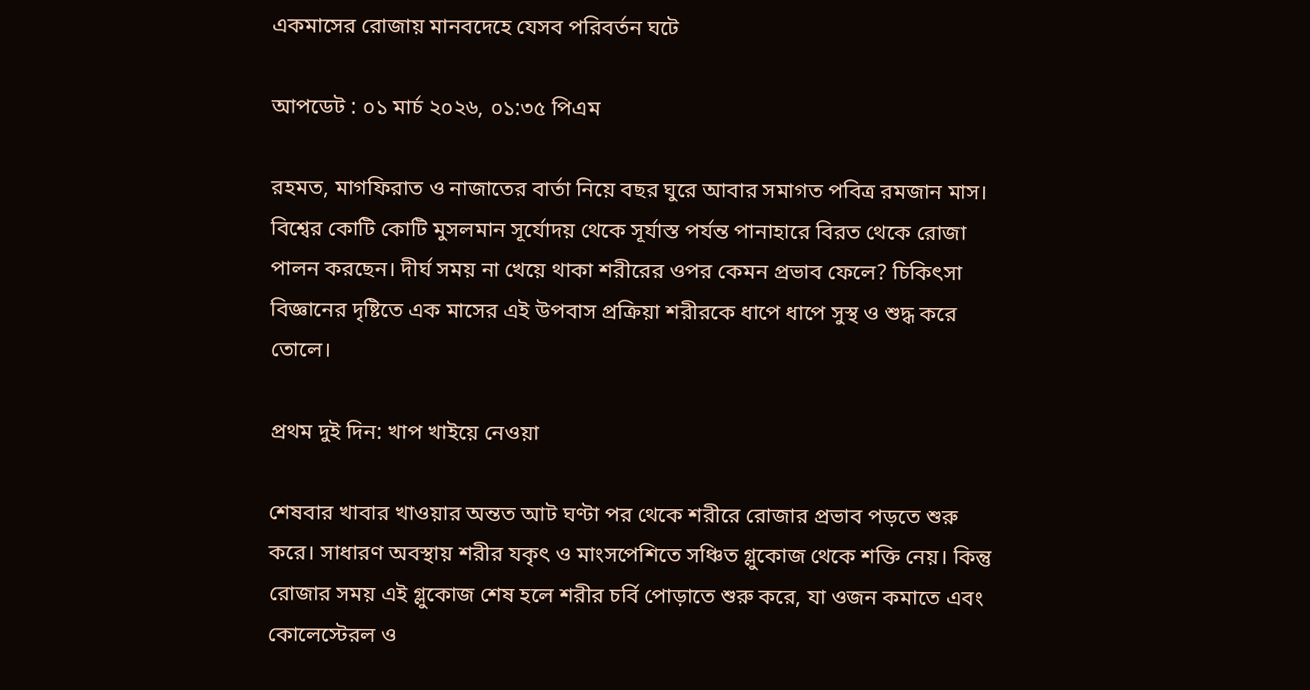একমাসের রোজায় মানবদেহে যেসব পরিবর্তন ঘটে

আপডেট : ০১ মার্চ ২০২৬, ০১:৩৫ পিএম

রহমত, মাগফিরাত ও নাজাতের বার্তা নিয়ে বছর ঘুরে আবার সমাগত পবিত্র রমজান মাস। বিশ্বের কোটি কোটি মুসলমান সূর্যোদয় থেকে সূর্যাস্ত পর্যন্ত পানাহারে বিরত থেকে রোজা পালন করছেন। দীর্ঘ সময় না খেয়ে থাকা শরীরের ওপর কেমন প্রভাব ফেলে? চিকিৎসা বিজ্ঞানের দৃষ্টিতে এক মাসের এই উপবাস প্রক্রিয়া শরীরকে ধাপে ধাপে সুস্থ ও শুদ্ধ করে তোলে।

প্রথম দুই দিন: খাপ খাইয়ে নেওয়া

শেষবার খাবার খাওয়ার অন্তত আট ঘণ্টা পর থেকে শরীরে রোজার প্রভাব পড়তে শুরু করে। সাধারণ অবস্থায় শরীর যকৃৎ ও মাংসপেশিতে সঞ্চিত গ্লুকোজ থেকে শক্তি নেয়। কিন্তু রোজার সময় এই গ্লুকোজ শেষ হলে শরীর চর্বি পোড়াতে শুরু করে, যা ওজন কমাতে এবং কোলেস্টেরল ও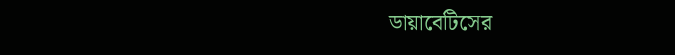ডায়াবেটিসের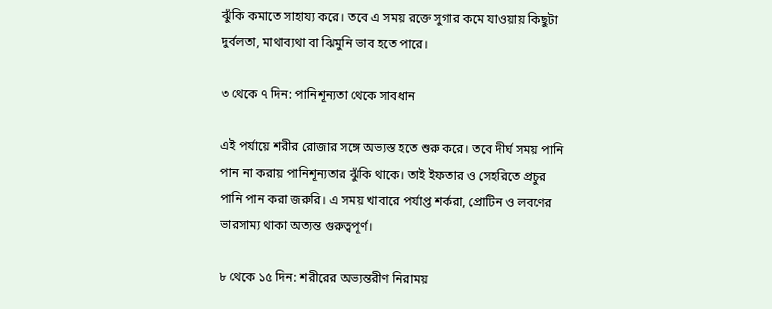ঝুঁকি কমাতে সাহায্য করে। তবে এ সময় রক্তে সুগার কমে যাওয়ায় কিছুটা দুর্বলতা, মাথাব্যথা বা ঝিমুনি ভাব হতে পারে।

৩ থেকে ৭ দিন: পানিশূন্যতা থেকে সাবধান

এই পর্যায়ে শরীর রোজার সঙ্গে অভ্যস্ত হতে শুরু করে। তবে দীর্ঘ সময় পানি পান না করায় পানিশূন্যতার ঝুঁকি থাকে। তাই ইফতার ও সেহরিতে প্রচুর পানি পান করা জরুরি। এ সময় খাবারে পর্যাপ্ত শর্করা, প্রোটিন ও লবণের ভারসাম্য থাকা অত্যন্ত গুরুত্বপূর্ণ।

৮ থেকে ১৫ দিন: শরীরের অভ্যন্তরীণ নিরাময়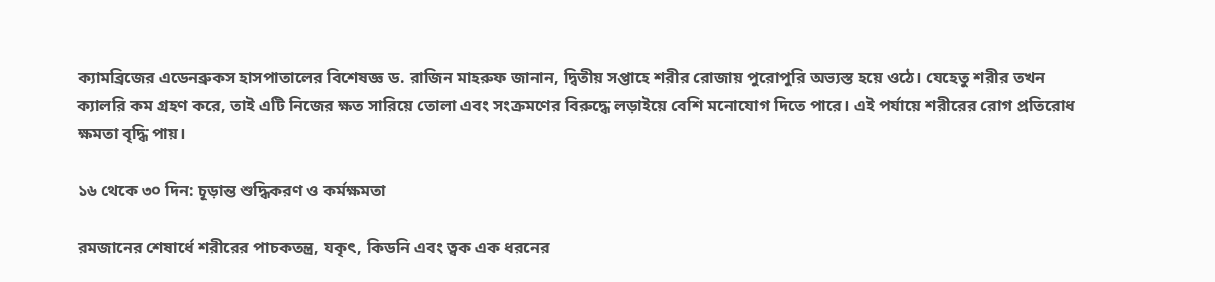ক্যামব্রিজের এডেনব্রুকস হাসপাতালের বিশেষজ্ঞ ড. রাজিন মাহরুফ জানান, দ্বিতীয় সপ্তাহে শরীর রোজায় পুরোপুরি অভ্যস্ত হয়ে ওঠে। যেহেতু শরীর তখন ক্যালরি কম গ্রহণ করে, তাই এটি নিজের ক্ষত সারিয়ে তোলা এবং সংক্রমণের বিরুদ্ধে লড়াইয়ে বেশি মনোযোগ দিতে পারে। এই পর্যায়ে শরীরের রোগ প্রতিরোধ ক্ষমতা বৃদ্ধি পায়।

১৬ থেকে ৩০ দিন: চূড়ান্ত শুদ্ধিকরণ ও কর্মক্ষমতা

রমজানের শেষার্ধে শরীরের পাচকতন্ত্র, যকৃৎ, কিডনি এবং ত্বক এক ধরনের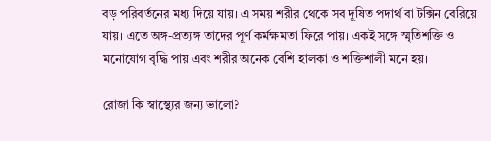বড় পরিবর্তনের মধ্য দিয়ে যায়। এ সময় শরীর থেকে সব দূষিত পদার্থ বা টক্সিন বেরিয়ে যায়। এতে অঙ্গ-প্রত্যঙ্গ তাদের পূর্ণ কর্মক্ষমতা ফিরে পায়। একই সঙ্গে স্মৃতিশক্তি ও মনোযোগ বৃদ্ধি পায় এবং শরীর অনেক বেশি হালকা ও শক্তিশালী মনে হয়।

রোজা কি স্বাস্থ্যের জন্য ভালো?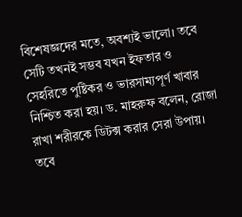বিশেষজ্ঞদের মতে, অবশ্যই ভালো। তবে সেটি তখনই সম্ভব যখন ইফতার ও সেহরিতে পুষ্টিকর ও ভারসাম্যপূর্ণ খাবার নিশ্চিত করা হয়। ড. মাহরুফ বলেন, রোজা রাখা শরীরকে ডিটক্স করার সেরা উপায়। তবে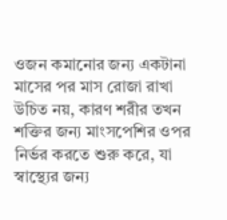ওজন কমানোর জন্য একটানা মাসের পর মাস রোজা রাখা উচিত নয়, কারণ শরীর তখন শক্তির জন্য মাংসপেশির ওপর নির্ভর করতে শুরু করে, যা স্বাস্থ্যের জন্য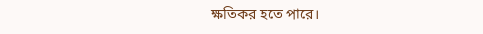ক্ষতিকর হতে পারে।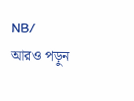NB/
আরও পড়ুন